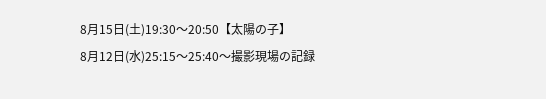8月15日(土)19:30〜20:50【太陽の子】
8月12日(水)25:15〜25:40〜撮影現場の記録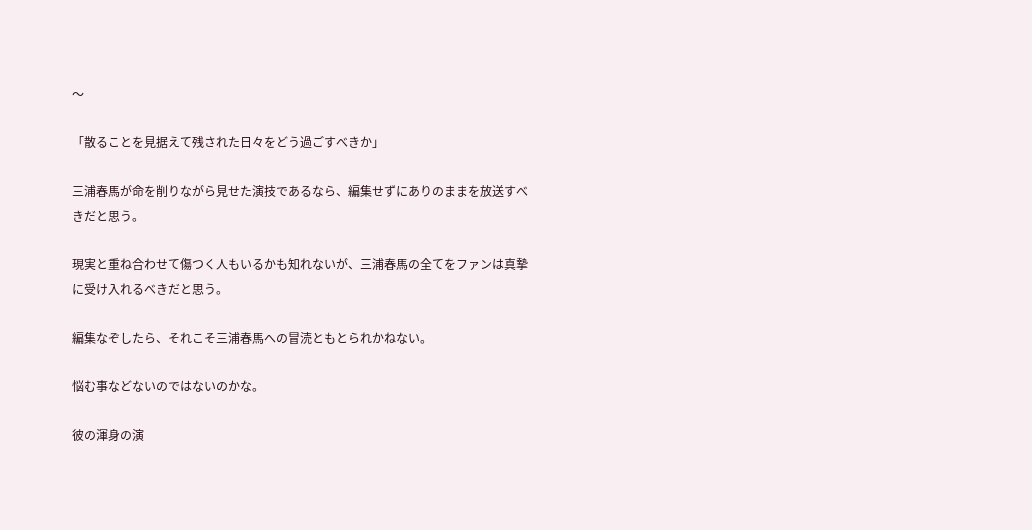〜

「散ることを見据えて残された日々をどう過ごすべきか」

三浦春馬が命を削りながら見せた演技であるなら、編集せずにありのままを放送すべきだと思う。

現実と重ね合わせて傷つく人もいるかも知れないが、三浦春馬の全てをファンは真摯に受け入れるべきだと思う。

編集なぞしたら、それこそ三浦春馬への冒涜ともとられかねない。

悩む事などないのではないのかな。

彼の渾身の演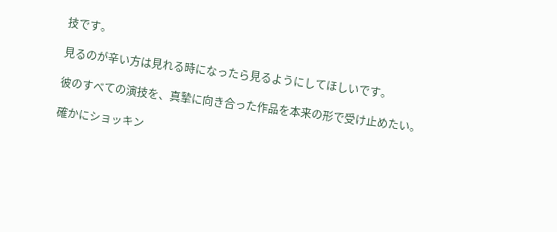技です。

見るのが辛い方は見れる時になったら見るようにしてほしいです。

彼のすべての演技を、真摯に向き合った作品を本来の形で受け止めたい。

確かにショッキン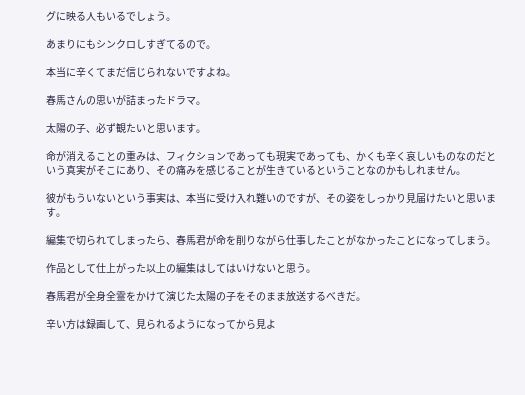グに映る人もいるでしょう。

あまりにもシンクロしすぎてるので。

本当に辛くてまだ信じられないですよね。

春馬さんの思いが詰まったドラマ。

太陽の子、必ず観たいと思います。

命が消えることの重みは、フィクションであっても現実であっても、かくも辛く哀しいものなのだという真実がそこにあり、その痛みを感じることが生きているということなのかもしれません。

彼がもういないという事実は、本当に受け入れ難いのですが、その姿をしっかり見届けたいと思います。

編集で切られてしまったら、春馬君が命を削りながら仕事したことがなかったことになってしまう。

作品として仕上がった以上の編集はしてはいけないと思う。

春馬君が全身全霊をかけて演じた太陽の子をそのまま放送するべきだ。

辛い方は録画して、見られるようになってから見よ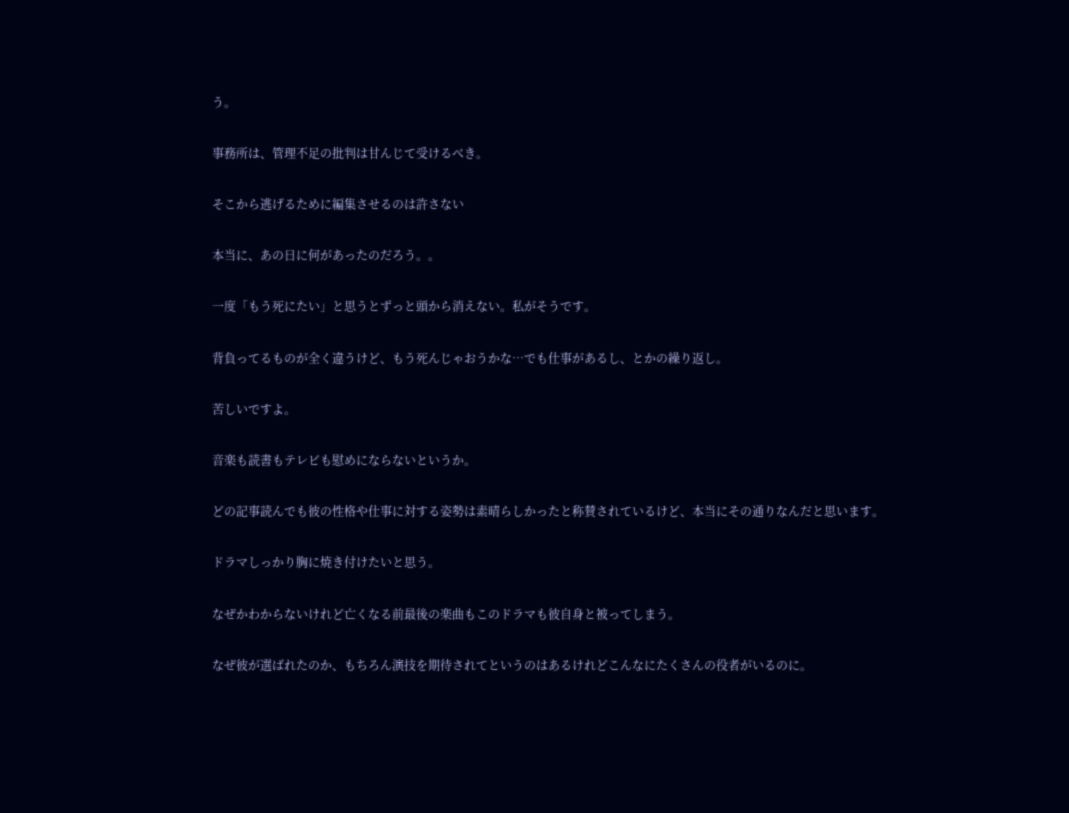う。

事務所は、管理不足の批判は甘んじて受けるべき。

そこから逃げるために編集させるのは許さない

本当に、あの日に何があったのだろう。。

一度「もう死にたい」と思うとずっと頭から消えない。私がそうです。

背負ってるものが全く違うけど、もう死んじゃおうかな…でも仕事があるし、とかの繰り返し。

苦しいですよ。

音楽も読書もテレビも慰めにならないというか。

どの記事読んでも彼の性格や仕事に対する姿勢は素晴らしかったと称賛されているけど、本当にその通りなんだと思います。

ドラマしっかり胸に焼き付けたいと思う。

なぜかわからないけれど亡くなる前最後の楽曲もこのドラマも彼自身と被ってしまう。

なぜ彼が選ばれたのか、もちろん演技を期待されてというのはあるけれどこんなにたくさんの役者がいるのに。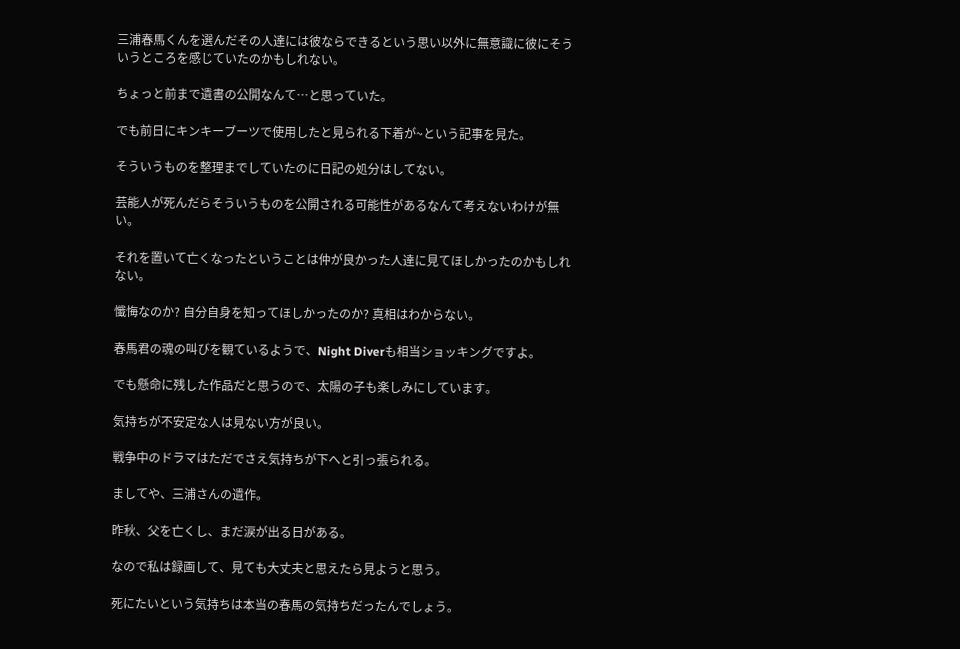三浦春馬くんを選んだその人達には彼ならできるという思い以外に無意識に彼にそういうところを感じていたのかもしれない。

ちょっと前まで遺書の公開なんて…と思っていた。

でも前日にキンキーブーツで使用したと見られる下着が~という記事を見た。

そういうものを整理までしていたのに日記の処分はしてない。

芸能人が死んだらそういうものを公開される可能性があるなんて考えないわけが無い。

それを置いて亡くなったということは仲が良かった人達に見てほしかったのかもしれない。

懺悔なのか? 自分自身を知ってほしかったのか? 真相はわからない。

春馬君の魂の叫びを観ているようで、Night Diverも相当ショッキングですよ。

でも懸命に残した作品だと思うので、太陽の子も楽しみにしています。

気持ちが不安定な人は見ない方が良い。

戦争中のドラマはただでさえ気持ちが下へと引っ張られる。

ましてや、三浦さんの遺作。

昨秋、父を亡くし、まだ涙が出る日がある。

なので私は録画して、見ても大丈夫と思えたら見ようと思う。

死にたいという気持ちは本当の春馬の気持ちだったんでしょう。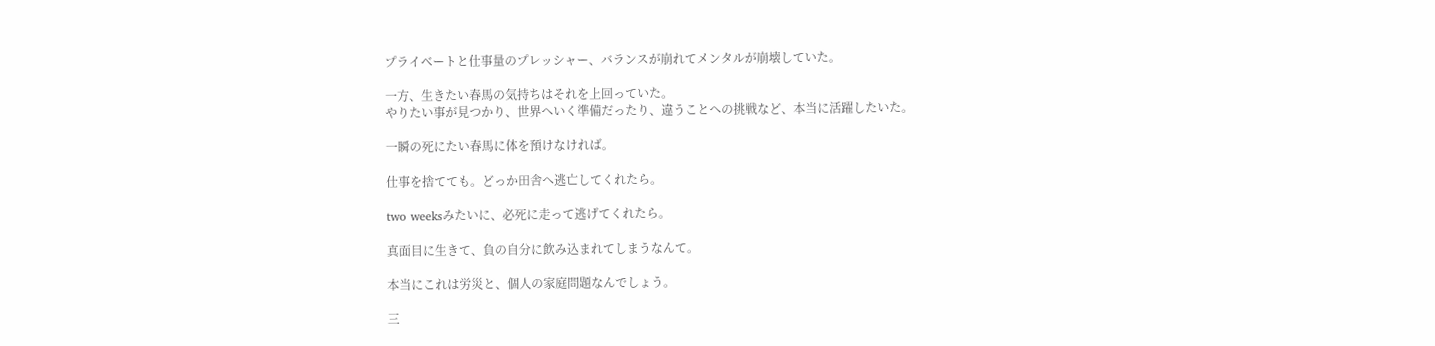プライベートと仕事量のプレッシャー、バランスが崩れてメンタルが崩壊していた。

一方、生きたい春馬の気持ちはそれを上回っていた。
やりたい事が見つかり、世界へいく準備だったり、違うことへの挑戦など、本当に活躍したいた。

一瞬の死にたい春馬に体を預けなければ。

仕事を捨てても。どっか田舎へ逃亡してくれたら。

two weeksみたいに、必死に走って逃げてくれたら。

真面目に生きて、負の自分に飲み込まれてしまうなんて。

本当にこれは労災と、個人の家庭問題なんでしょう。

三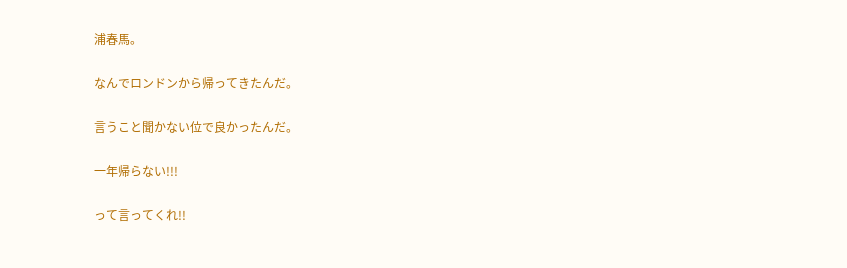浦春馬。

なんでロンドンから帰ってきたんだ。

言うこと聞かない位で良かったんだ。

一年帰らない!!!

って言ってくれ!!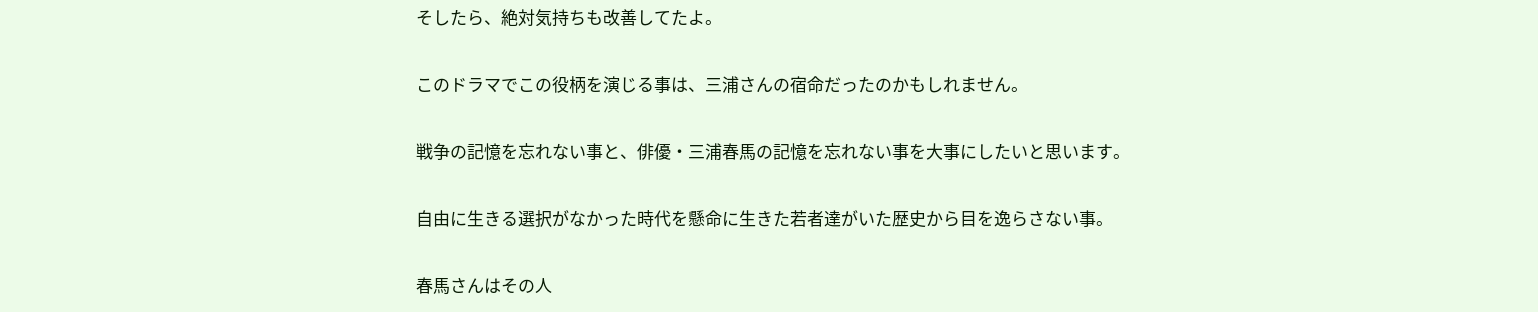そしたら、絶対気持ちも改善してたよ。

このドラマでこの役柄を演じる事は、三浦さんの宿命だったのかもしれません。

戦争の記憶を忘れない事と、俳優・三浦春馬の記憶を忘れない事を大事にしたいと思います。

自由に生きる選択がなかった時代を懸命に生きた若者達がいた歴史から目を逸らさない事。

春馬さんはその人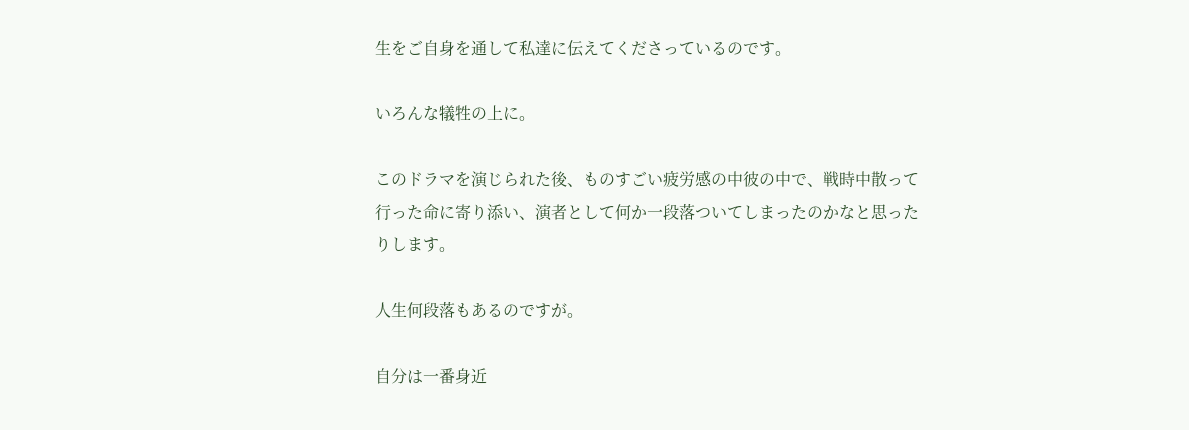生をご自身を通して私達に伝えてくださっているのです。

いろんな犠牲の上に。

このドラマを演じられた後、ものすごい疲労感の中彼の中で、戦時中散って行った命に寄り添い、演者として何か一段落ついてしまったのかなと思ったりします。

人生何段落もあるのですが。

自分は一番身近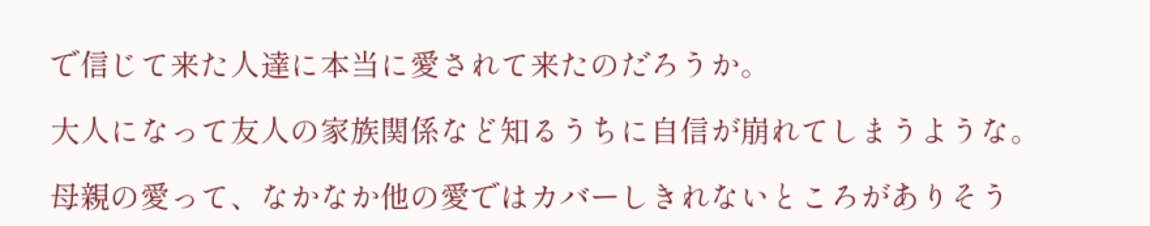で信じて来た人達に本当に愛されて来たのだろうか。

大人になって友人の家族関係など知るうちに自信が崩れてしまうような。

母親の愛って、なかなか他の愛ではカバーしきれないところがありそう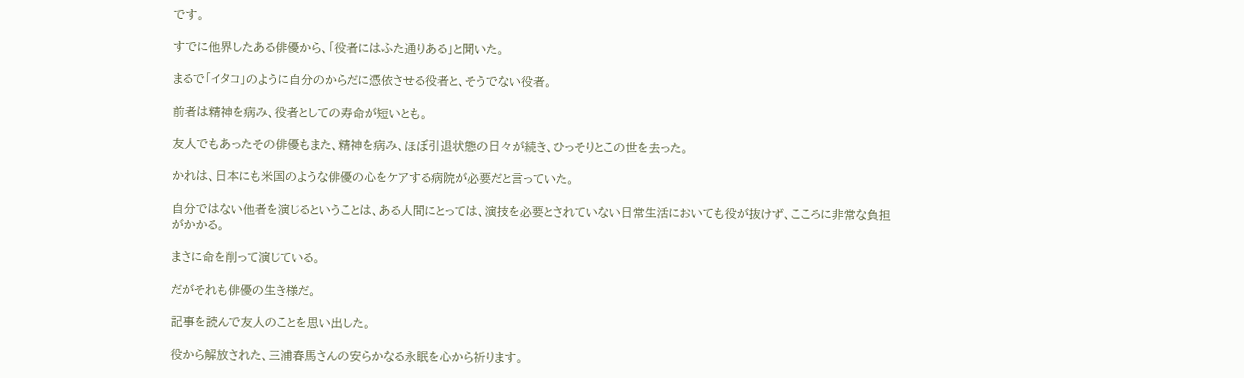です。

すでに他界したある俳優から、「役者にはふた通りある」と聞いた。

まるで「イタコ」のように自分のからだに憑依させる役者と、そうでない役者。

前者は精神を病み、役者としての寿命が短いとも。

友人でもあったその俳優もまた、精神を病み、ほぼ引退状態の日々が続き、ひっそりとこの世を去った。

かれは、日本にも米国のような俳優の心をケアする病院が必要だと言っていた。

自分ではない他者を演じるということは、ある人間にとっては、演技を必要とされていない日常生活においても役が抜けず、こころに非常な負担がかかる。

まさに命を削って演じている。

だがそれも俳優の生き様だ。

記事を読んで友人のことを思い出した。

役から解放された、三浦春馬さんの安らかなる永眠を心から祈ります。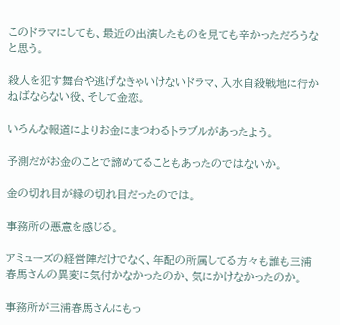このドラマにしても、最近の出演したものを見ても辛かっただろうなと思う。

殺人を犯す舞台や逃げなきゃいけないドラマ、入水自殺戦地に行かねばならない役、そして金恋。

いろんな報道によりお金にまつわるトラブルがあったよう。

予測だがお金のことで諦めてることもあったのではないか。

金の切れ目が縁の切れ目だったのでは。

事務所の悪意を感じる。

アミューズの経営陣だけでなく、年配の所属してる方々も誰も三浦春馬さんの異変に気付かなかったのか、気にかけなかったのか。

事務所が三浦春馬さんにもっ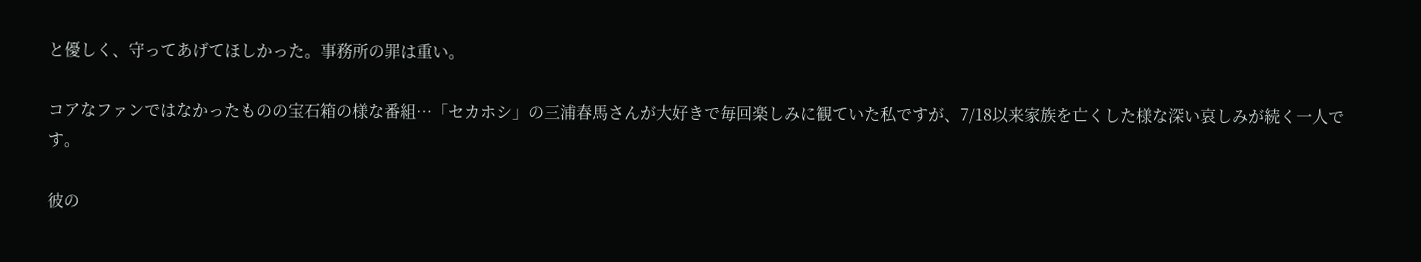と優しく、守ってあげてほしかった。事務所の罪は重い。

コアなファンではなかったものの宝石箱の様な番組…「セカホシ」の三浦春馬さんが大好きで毎回楽しみに観ていた私ですが、7/18以来家族を亡くした様な深い哀しみが続く一人です。

彼の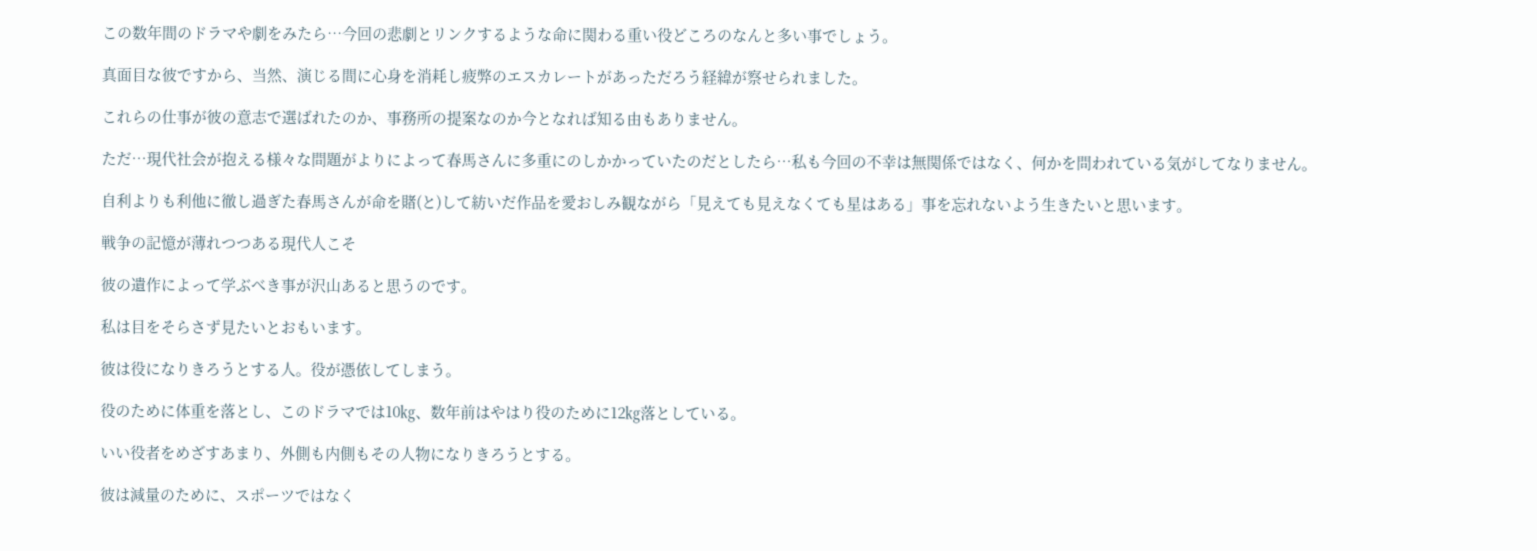この数年間のドラマや劇をみたら…今回の悲劇とリンクするような命に関わる重い役どころのなんと多い事でしょう。

真面目な彼ですから、当然、演じる間に心身を消耗し疲弊のエスカレートがあっただろう経緯が察せられました。

これらの仕事が彼の意志で選ばれたのか、事務所の提案なのか今となれば知る由もありません。

ただ…現代社会が抱える様々な問題がよりによって春馬さんに多重にのしかかっていたのだとしたら…私も今回の不幸は無関係ではなく、何かを問われている気がしてなりません。

自利よりも利他に徹し過ぎた春馬さんが命を賭(と)して紡いだ作品を愛おしみ観ながら「見えても見えなくても星はある」事を忘れないよう生きたいと思います。

戦争の記憶が薄れつつある現代人こそ

彼の遺作によって学ぶべき事が沢山あると思うのです。

私は目をそらさず見たいとおもいます。

彼は役になりきろうとする人。役が憑依してしまう。

役のために体重を落とし、このドラマでは10㎏、数年前はやはり役のために12㎏落としている。

いい役者をめざすあまり、外側も内側もその人物になりきろうとする。

彼は減量のために、スポーツではなく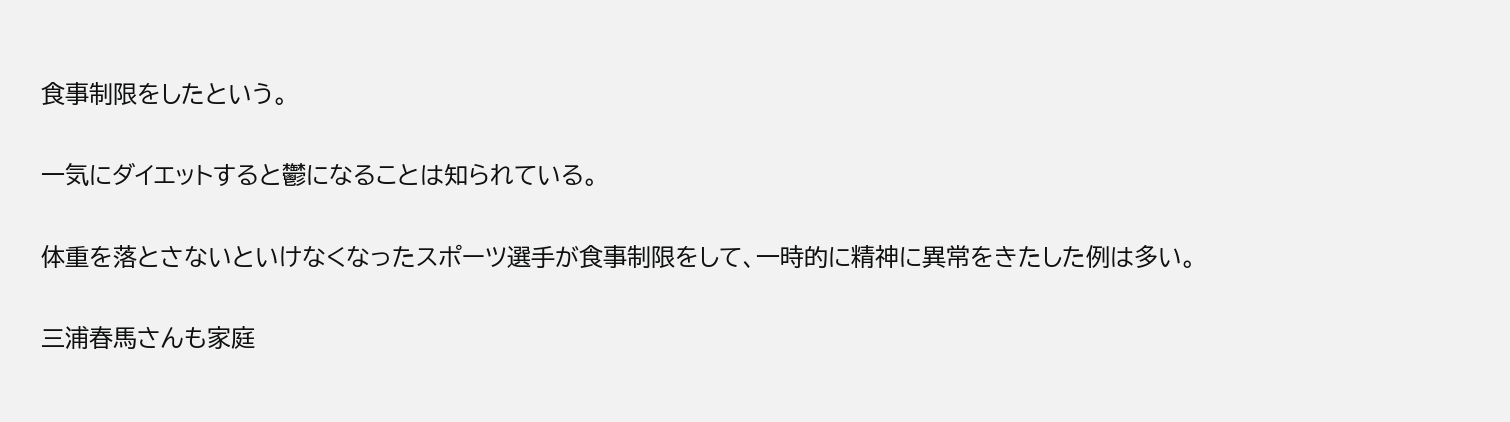食事制限をしたという。

一気にダイエットすると鬱になることは知られている。

体重を落とさないといけなくなったスポーツ選手が食事制限をして、一時的に精神に異常をきたした例は多い。

三浦春馬さんも家庭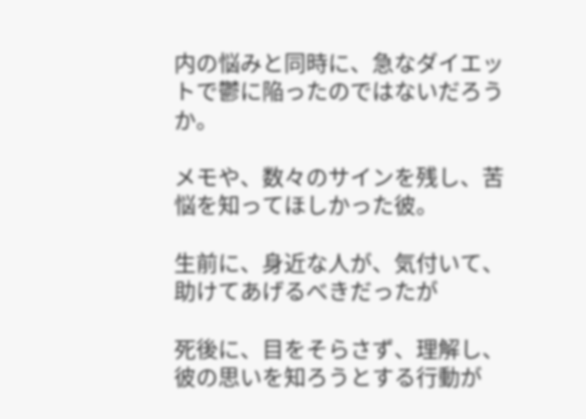内の悩みと同時に、急なダイエットで鬱に陥ったのではないだろうか。

メモや、数々のサインを残し、苦悩を知ってほしかった彼。

生前に、身近な人が、気付いて、助けてあげるべきだったが

死後に、目をそらさず、理解し、彼の思いを知ろうとする行動が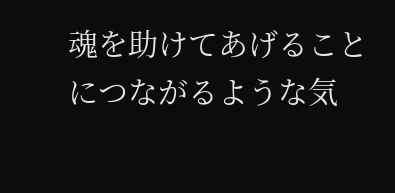魂を助けてあげることにつながるような気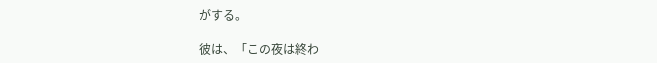がする。

彼は、「この夜は終わ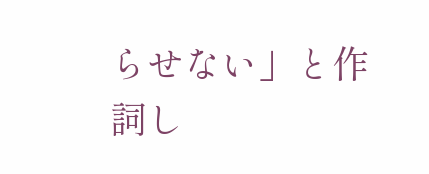らせない」と作詞し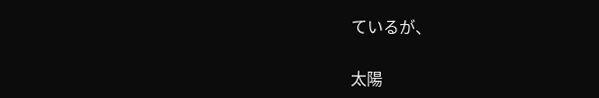ているが、

太陽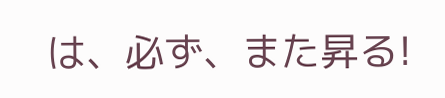は、必ず、また昇る!